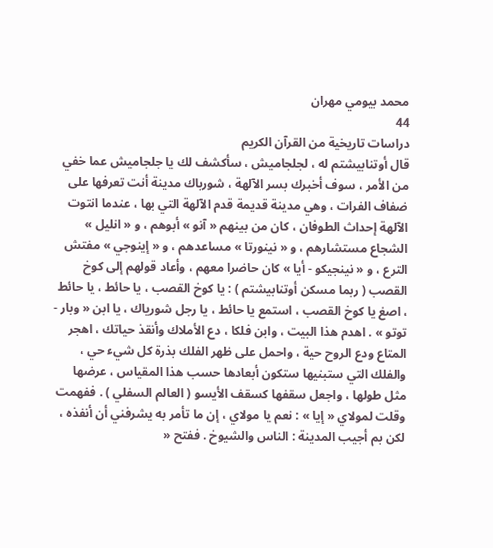محمد بيومي مهران
44
دراسات تاريخية من القرآن الكريم
قال أوتنابيشتم له ، لجلجاميش ، سأكشف لك يا جلجاميش عما خفي من الأمر ، سوف أخبرك بسر الآلهة ، شورباك مدينة أنت تعرفها على ضفاف الفرات ، وهي مدينة قديمة قدم الآلهة التي بها ، عندما انتوت الآلهة إحداث الطوفان ، كان من بينهم « آنو » أبوهم ، و « انليل » الشجاع مستشارهم ، و « نينورتا » مساعدهم ، و « إينوجي » مفتش الترع ، و « نينجيكو - أيا » كان حاضرا معهم ، وأعاد قولهم إلى كوخ القصب ( ربما مسكن أوتنابيشتم ) : يا كوخ القصب ، يا حائط ، يا حائط ، اصغ يا كوخ القصب ، استمع يا حائط ، يا رجل شورياك ، يا ابن « وبار - توتو » . اهدم هذا البيت ، وابن فلكا ، دع الأملاك وأنقذ حياتك ، اهجر المتاع ودع الروح حية ، واحمل على ظهر الفلك بذرة كل شيء حي ، والفلك التي ستبنيها ستكون أبعادها حسب هذا المقياس ، عرضها مثل طولها ، واجعل سقفها كسقف الأيسو ( العالم السفلي ) . ففهمت وقلت لمولاي « إيا » : نعم يا مولاي ، إن ما تأمر به يشرفني أن أنفذه ، لكن بم أجيب المدينة : الناس والشيوخ . ففتح «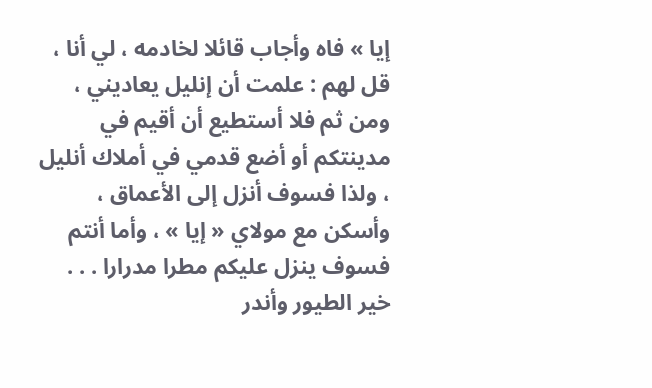إيا » فاه وأجاب قائلا لخادمه ، لي أنا ، قل لهم : علمت أن إنليل يعاديني ، ومن ثم فلا أستطيع أن أقيم في مدينتكم أو أضع قدمي في أملاك أنليل ، ولذا فسوف أنزل إلى الأعماق ، وأسكن مع مولاي « إيا » ، وأما أنتم فسوف ينزل عليكم مطرا مدرارا . . . خير الطيور وأندر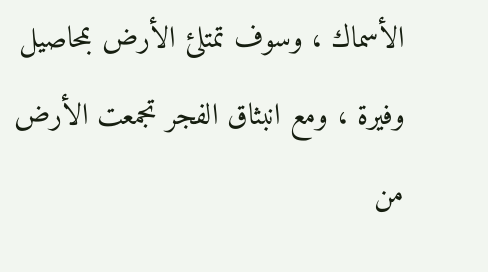الأسماك ، وسوف تمتلئ الأرض بمحاصيل وفيرة ، ومع انبثاق الفجر تجمعت الأرض من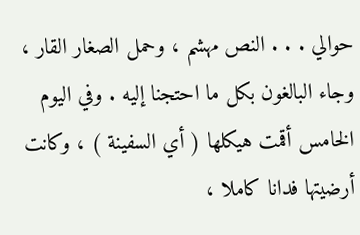حوالي . . . النص مهشم ، وحمل الصغار القار ، وجاء البالغون بكل ما احتجنا إليه . وفي اليوم الخامس أقمت هيكلها ( أي السفينة ) ، وكانت أرضيتها فدانا كاملا ،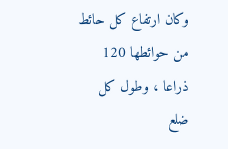وكان ارتفاع كل حائط من حوائطها 120 ذراعا ، وطول كل ضلع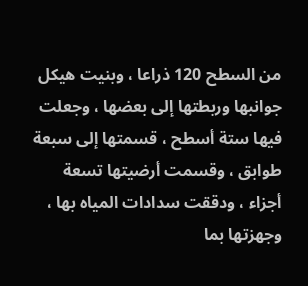من السطح 120 ذراعا ، وبنيت هيكل جوانبها وربطتها إلى بعضها ، وجعلت فيها ستة أسطح ، قسمتها إلى سبعة طوابق ، وقسمت أرضيتها تسعة أجزاء ، ودققت سدادات المياه بها ، وجهزتها بما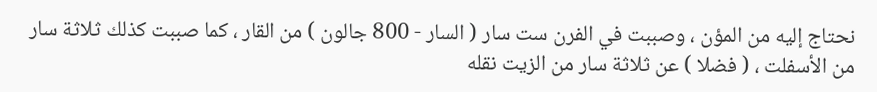نحتاج إليه من المؤن ، وصببت في الفرن ست سار ( السار - 800 جالون ) من القار ، كما صببت كذلك ثلاثة سار من الأسفلت ، ( فضلا ) عن ثلاثة سار من الزيت نقله